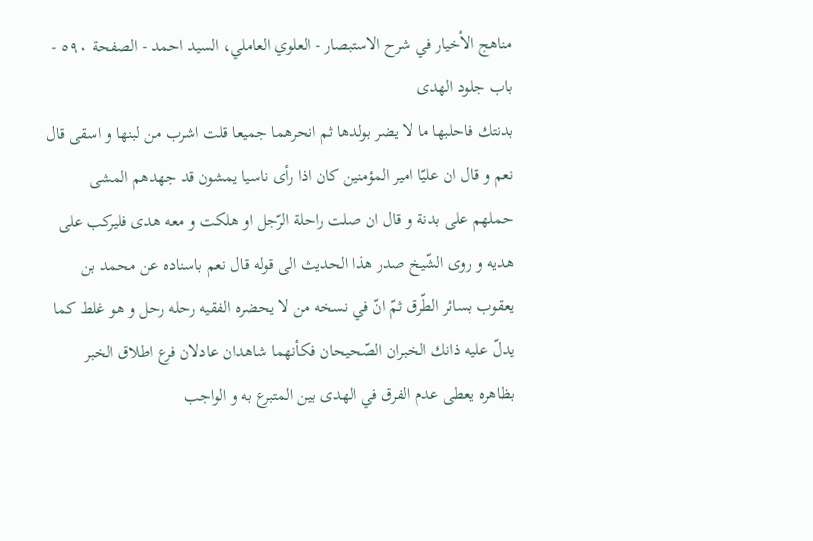مناهج الأخيار في شرح الاستبصار - العلوي العاملي، السيد احمد - الصفحة ٥٩٠ - باب جلود الهدى
بدنتك فاحلبها ما لا يضر بولدها ثم انحرهما جميعا قلت اشرب من لبنها و اسقى قال نعم و قال ان عليّا امير المؤمنين كان اذا رأى ناسيا يمشون قد جهدهم المشى حملهم على بدنة و قال ان صلت راحلة الرّجل او هلكت و معه هدى فليركب على هديه و روى الشّيخ صدر هذا الحديث الى قوله قال نعم باسناده عن محمد بن يعقوب بسائر الطّرق ثمّ انّ في نسخه من لا يحضره الفقيه رحله رحل و هو غلط كما يدلّ عليه ذانك الخبران الصّحيحان فكأنهما شاهدان عادلان فرع اطلاق الخبر بظاهره يعطى عدم الفرق في الهدى بين المتبرع به و الواجب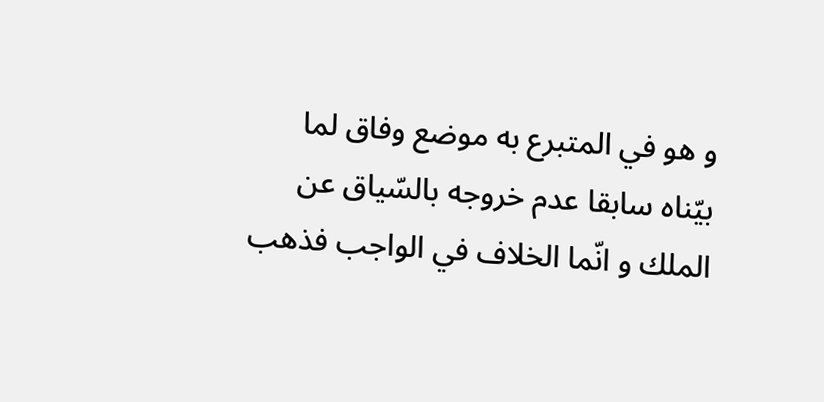و هو في المتبرع به موضع وفاق لما بيّناه سابقا عدم خروجه بالسّياق عن الملك و انّما الخلاف في الواجب فذهب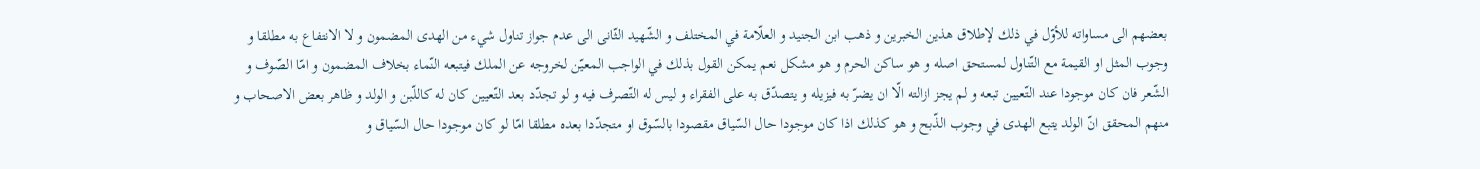بعضهم الى مساواته للأوّل في ذلك لإطلاق هذين الخبرين و ذهب ابن الجنيد و العلّامة في المختلف و الشّهيد الثّانى الى عدم جواز تناول شيء من الهدى المضمون و لا الانتفاع به مطلقا و وجوب المثل او القيمة مع التّناول لمستحق اصله و هو ساكن الحرم و هو مشكل نعم يمكن القول بذلك في الواجب المعيّن لخروجه عن الملك فيتبعه النّماء بخلاف المضمون و امّا الصّوف و الشّعر فان كان موجودا عند التّعيين تبعه و لم يجز ازالته الّا ان يضرّ به فيزيله و يتصدّق به على الفقراء و ليس له التّصرف فيه و لو تجدّد بعد التّعيين كان له كاللّبن و الولد و ظاهر بعض الاصحاب و منهم المحقق انّ الولد يتبع الهدى في وجوب الذّبح و هو كذلك اذا كان موجودا حال السّياق مقصودا بالسّوق او متجدّدا بعده مطلقا امّا لو كان موجودا حال السّياق و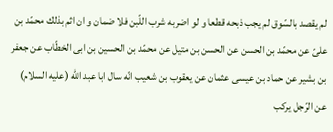لم يقصد بالسّوق لم يجب ذبحه قطعا و لو اضربه شرب اللّبن فلا ضمان و ان اثم بذلك محمّد بن علىّ عن محمّد بن الحسن عن الحسن بن متيل عن محمّد بن الحسين بن ابى الخطّاب عن جعفر بن بشير عن حماد بن عيسى عثمان عن يعقوب بن شعيب انّه سال ابا عبد اللّه (عليه السلام) عن الرّجل يركب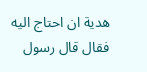هدية ان احتاج اليه فقال قال رسول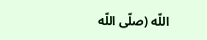اللّه (صلّى اللّه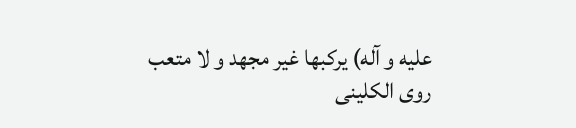عليه و آله) يركبها غير مجهد و لا متعب روى الكلينى